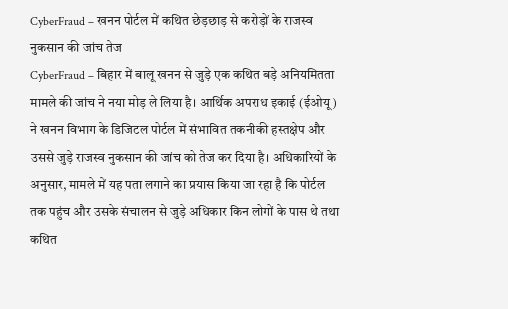CyberFraud – खनन पोर्टल में कथित छेड़छाड़ से करोड़ों के राजस्व नुकसान की जांच तेज
CyberFraud – बिहार में बालू खनन से जुड़े एक कथित बड़े अनियमितता मामले की जांच ने नया मोड़ ले लिया है। आर्थिक अपराध इकाई (ईओयू) ने खनन विभाग के डिजिटल पोर्टल में संभावित तकनीकी हस्तक्षेप और उससे जुड़े राजस्व नुकसान की जांच को तेज कर दिया है। अधिकारियों के अनुसार, मामले में यह पता लगाने का प्रयास किया जा रहा है कि पोर्टल तक पहुंच और उसके संचालन से जुड़े अधिकार किन लोगों के पास थे तथा कथित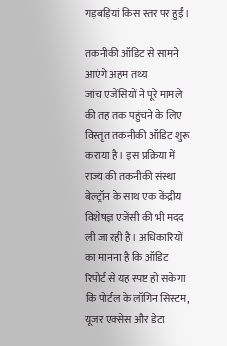गड़बड़ियां किस स्तर पर हुईं।

तकनीकी ऑडिट से सामने आएंगे अहम तथ्य
जांच एजेंसियों ने पूरे मामले की तह तक पहुंचने के लिए विस्तृत तकनीकी ऑडिट शुरू कराया है। इस प्रक्रिया में राज्य की तकनीकी संस्था बेल्ट्रॉन के साथ एक केंद्रीय विशेषज्ञ एजेंसी की भी मदद ली जा रही है। अधिकारियों का मानना है कि ऑडिट रिपोर्ट से यह स्पष्ट हो सकेगा कि पोर्टल के लॉगिन सिस्टम, यूजर एक्सेस और डेटा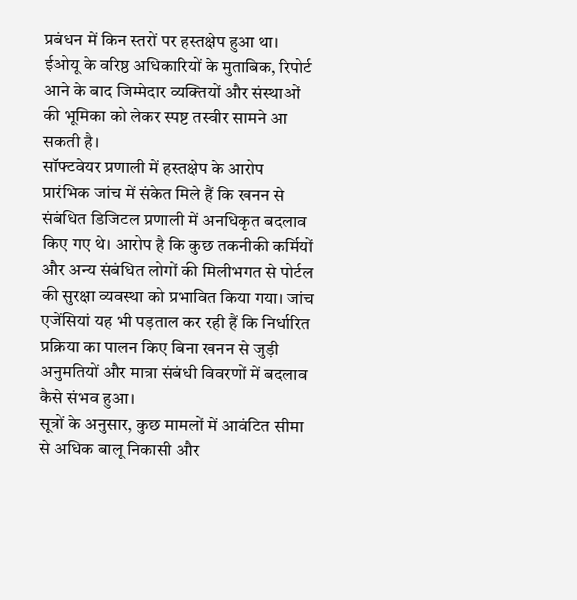प्रबंधन में किन स्तरों पर हस्तक्षेप हुआ था।
ईओयू के वरिष्ठ अधिकारियों के मुताबिक, रिपोर्ट आने के बाद जिम्मेदार व्यक्तियों और संस्थाओं की भूमिका को लेकर स्पष्ट तस्वीर सामने आ सकती है।
सॉफ्टवेयर प्रणाली में हस्तक्षेप के आरोप
प्रारंभिक जांच में संकेत मिले हैं कि खनन से संबंधित डिजिटल प्रणाली में अनधिकृत बदलाव किए गए थे। आरोप है कि कुछ तकनीकी कर्मियों और अन्य संबंधित लोगों की मिलीभगत से पोर्टल की सुरक्षा व्यवस्था को प्रभावित किया गया। जांच एजेंसियां यह भी पड़ताल कर रही हैं कि निर्धारित प्रक्रिया का पालन किए बिना खनन से जुड़ी अनुमतियों और मात्रा संबंधी विवरणों में बदलाव कैसे संभव हुआ।
सूत्रों के अनुसार, कुछ मामलों में आवंटित सीमा से अधिक बालू निकासी और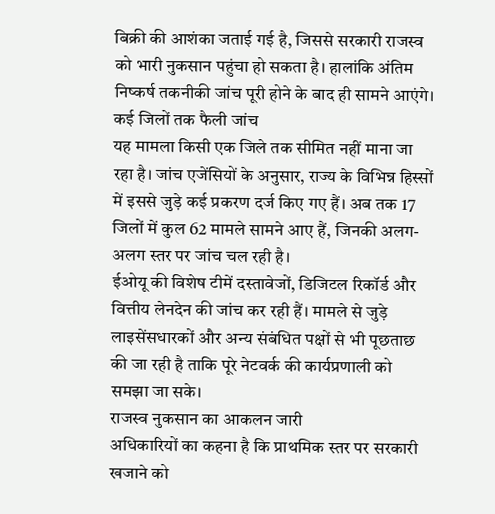बिक्री की आशंका जताई गई है, जिससे सरकारी राजस्व को भारी नुकसान पहुंचा हो सकता है। हालांकि अंतिम निष्कर्ष तकनीकी जांच पूरी होने के बाद ही सामने आएंगे।
कई जिलों तक फैली जांच
यह मामला किसी एक जिले तक सीमित नहीं माना जा रहा है। जांच एजेंसियों के अनुसार, राज्य के विभिन्न हिस्सों में इससे जुड़े कई प्रकरण दर्ज किए गए हैं। अब तक 17 जिलों में कुल 62 मामले सामने आए हैं, जिनकी अलग-अलग स्तर पर जांच चल रही है।
ईओयू की विशेष टीमें दस्तावेजों, डिजिटल रिकॉर्ड और वित्तीय लेनदेन की जांच कर रही हैं। मामले से जुड़े लाइसेंसधारकों और अन्य संबंधित पक्षों से भी पूछताछ की जा रही है ताकि पूरे नेटवर्क की कार्यप्रणाली को समझा जा सके।
राजस्व नुकसान का आकलन जारी
अधिकारियों का कहना है कि प्राथमिक स्तर पर सरकारी खजाने को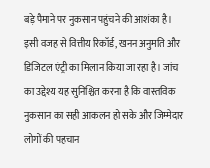बड़े पैमाने पर नुकसान पहुंचने की आशंका है। इसी वजह से वित्तीय रिकॉर्ड, खनन अनुमति और डिजिटल एंट्री का मिलान किया जा रहा है। जांच का उद्देश्य यह सुनिश्चित करना है कि वास्तविक नुकसान का सही आकलन हो सके और जिम्मेदार लोगों की पहचान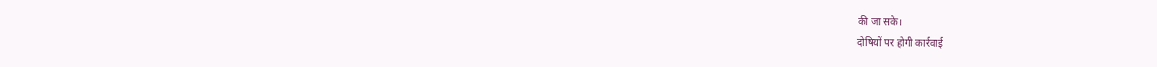की जा सके।
दोषियों पर होगी कार्रवाई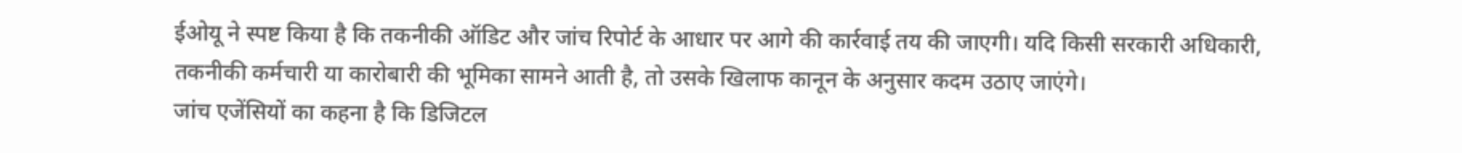ईओयू ने स्पष्ट किया है कि तकनीकी ऑडिट और जांच रिपोर्ट के आधार पर आगे की कार्रवाई तय की जाएगी। यदि किसी सरकारी अधिकारी, तकनीकी कर्मचारी या कारोबारी की भूमिका सामने आती है, तो उसके खिलाफ कानून के अनुसार कदम उठाए जाएंगे।
जांच एजेंसियों का कहना है कि डिजिटल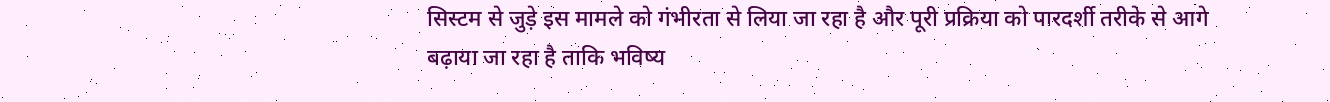सिस्टम से जुड़े इस मामले को गंभीरता से लिया जा रहा है और पूरी प्रक्रिया को पारदर्शी तरीके से आगे बढ़ाया जा रहा है ताकि भविष्य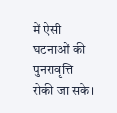में ऐसी घटनाओं की पुनरावृत्ति रोकी जा सके।